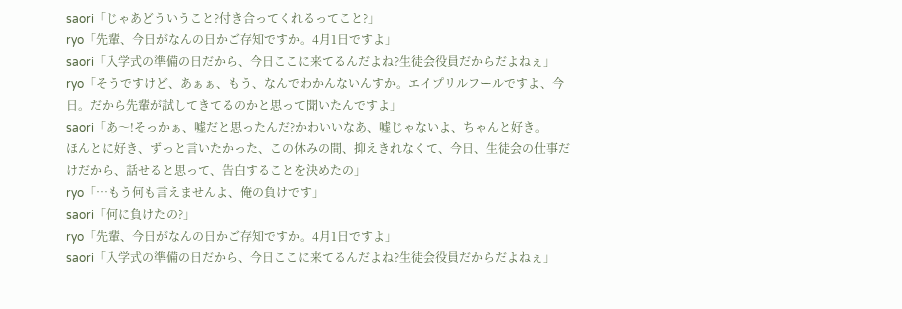saori「じゃあどういうこと?付き合ってくれるってこと?」
ryo「先輩、今日がなんの日かご存知ですか。4月1日ですよ」
saori「入学式の準備の日だから、今日ここに来てるんだよね?生徒会役員だからだよねぇ」
ryo「そうですけど、あぁぁ、もう、なんでわかんないんすか。エイプリルフールですよ、今日。だから先輩が試してきてるのかと思って聞いたんですよ」
saori「あ〜!そっかぁ、嘘だと思ったんだ?かわいいなあ、嘘じゃないよ、ちゃんと好き。
ほんとに好き、ずっと言いたかった、この休みの間、抑えきれなくて、今日、生徒会の仕事だけだから、話せると思って、告白することを決めたの」
ryo「…もう何も言えませんよ、俺の負けです」
saori「何に負けたの?」
ryo「先輩、今日がなんの日かご存知ですか。4月1日ですよ」
saori「入学式の準備の日だから、今日ここに来てるんだよね?生徒会役員だからだよねぇ」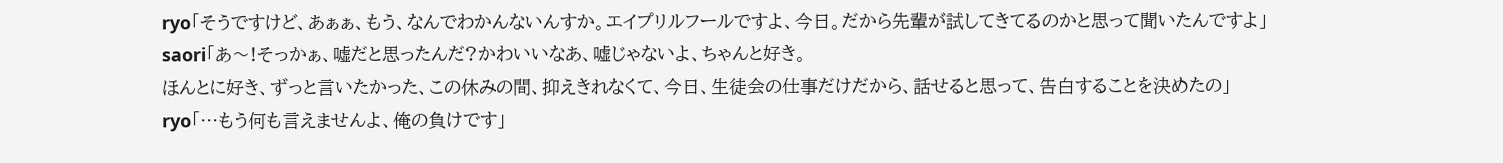ryo「そうですけど、あぁぁ、もう、なんでわかんないんすか。エイプリルフールですよ、今日。だから先輩が試してきてるのかと思って聞いたんですよ」
saori「あ〜!そっかぁ、嘘だと思ったんだ?かわいいなあ、嘘じゃないよ、ちゃんと好き。
ほんとに好き、ずっと言いたかった、この休みの間、抑えきれなくて、今日、生徒会の仕事だけだから、話せると思って、告白することを決めたの」
ryo「…もう何も言えませんよ、俺の負けです」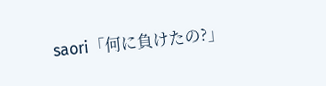saori「何に負けたの?」